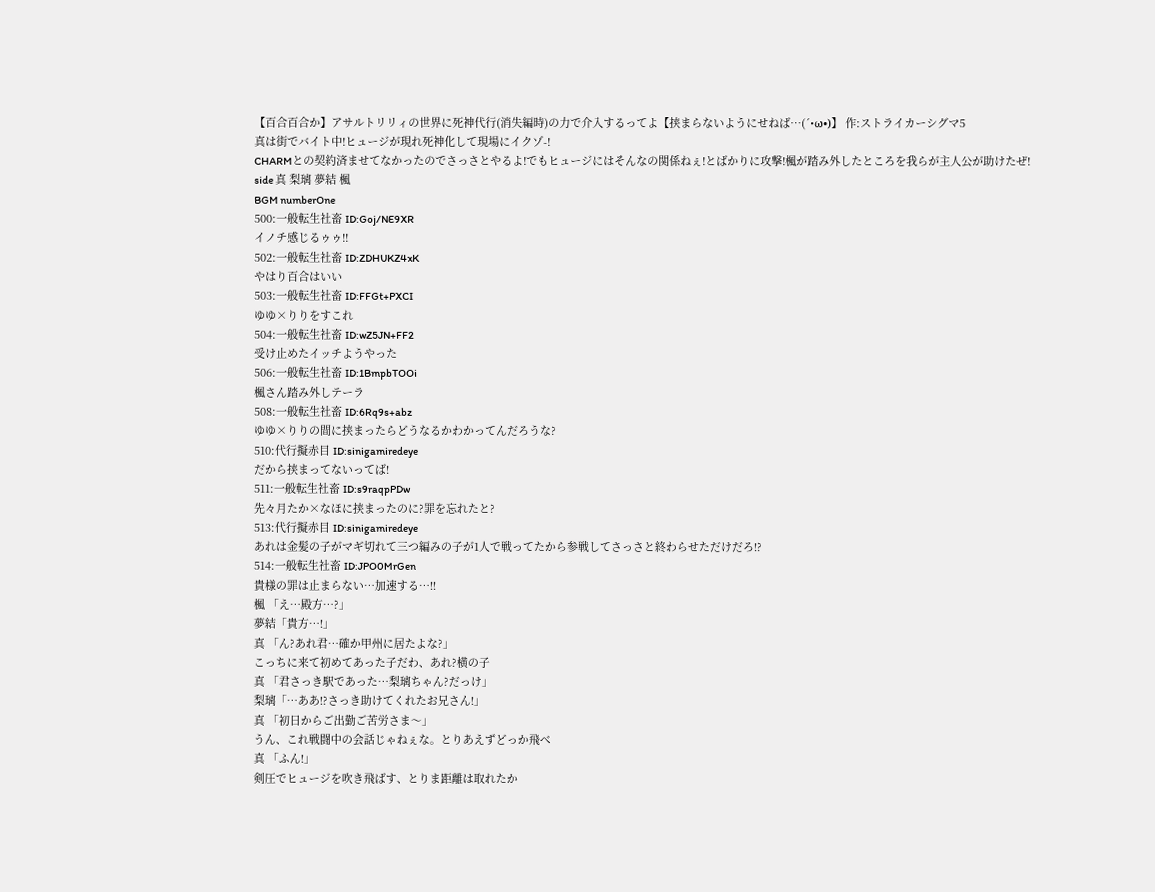【百合百合か】アサルトリリィの世界に死神代行(消失編時)の力で介入するってよ【挟まらないようにせねば…(´•ω•)】 作:ストライカーシグマ5
真は街でバイト中!ヒュージが現れ死神化して現場にイクゾ-!
CHARMとの契約済ませてなかったのでさっさとやるよ!でもヒュージにはそんなの関係ねぇ!とばかりに攻撃!楓が踏み外したところを我らが主人公が助けたぜ!
side 真 梨璃 夢結 楓
BGM numberOne
500:一般転生社畜 ID:Goj/NE9XR
イノチ感じるゥゥ!!
502:一般転生社畜 ID:ZDHUKZ4xK
やはり百合はいい
503:一般転生社畜 ID:FFGt+PXCI
ゆゆ×りりをすこれ
504:一般転生社畜 ID:wZ5JN+FF2
受け止めたイッチようやった
506:一般転生社畜 ID:1BmpbTOOi
楓さん踏み外しテーラ
508:一般転生社畜 ID:6Rq9s+abz
ゆゆ×りりの間に挟まったらどうなるかわかってんだろうな?
510:代行擬赤目 ID:sinigamiredeye
だから挟まってないってば!
511:一般転生社畜 ID:s9raqpPDw
先々月たか×なほに挟まったのに?罪を忘れたと?
513:代行擬赤目 ID:sinigamiredeye
あれは金髪の子がマギ切れて三つ編みの子が1人で戦ってたから参戦してさっさと終わらせただけだろ!?
514:一般転生社畜 ID:JPO0MrGen
貴様の罪は止まらない…加速する…!!
楓 「え…殿方…?」
夢結「貴方…!」
真 「ん?あれ君…確か甲州に居たよな?」
こっちに来て初めてあった子だわ、あれ?横の子
真 「君さっき駅であった…梨璃ちゃん?だっけ」
梨璃「…ああ!?さっき助けてくれたお兄さん!」
真 「初日からご出勤ご苦労さま〜」
うん、これ戦闘中の会話じゃねぇな。とりあえずどっか飛べ
真 「ふん!」
剣圧でヒュージを吹き飛ばす、とりま距離は取れたか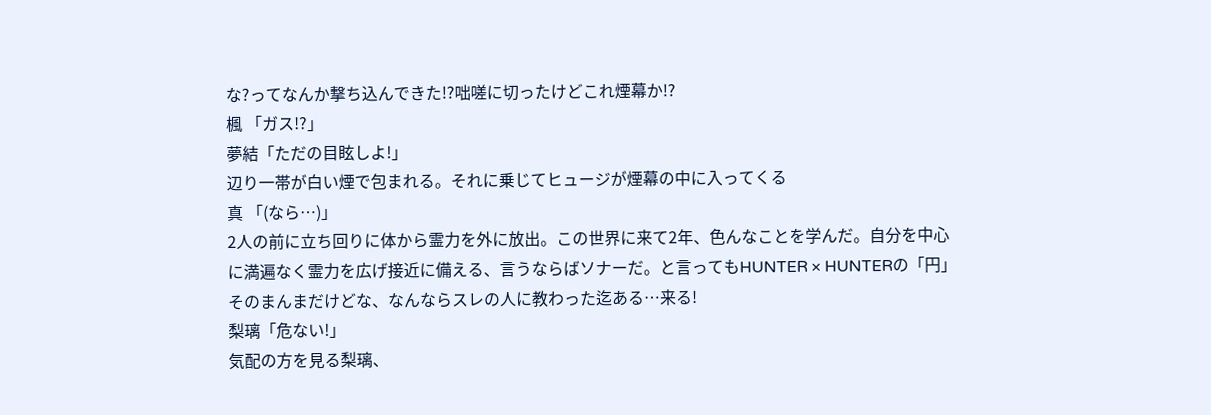な?ってなんか撃ち込んできた!?咄嗟に切ったけどこれ煙幕か!?
楓 「ガス!?」
夢結「ただの目眩しよ!」
辺り一帯が白い煙で包まれる。それに乗じてヒュージが煙幕の中に入ってくる
真 「(なら…)」
2人の前に立ち回りに体から霊力を外に放出。この世界に来て2年、色んなことを学んだ。自分を中心に満遍なく霊力を広げ接近に備える、言うならばソナーだ。と言ってもHUNTER × HUNTERの「円」そのまんまだけどな、なんならスレの人に教わった迄ある…来る!
梨璃「危ない!」
気配の方を見る梨璃、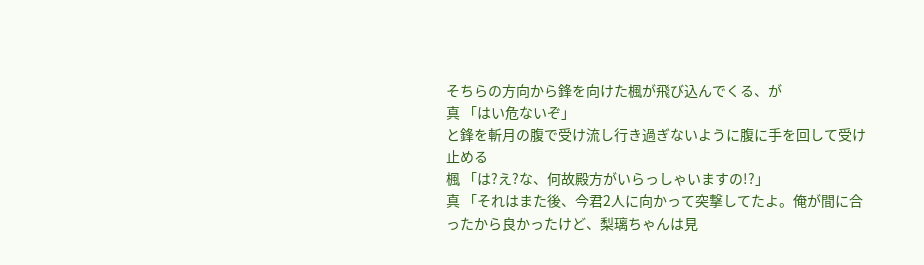そちらの方向から鋒を向けた楓が飛び込んでくる、が
真 「はい危ないぞ」
と鋒を斬月の腹で受け流し行き過ぎないように腹に手を回して受け止める
楓 「は?え?な、何故殿方がいらっしゃいますの!?」
真 「それはまた後、今君2人に向かって突撃してたよ。俺が間に合ったから良かったけど、梨璃ちゃんは見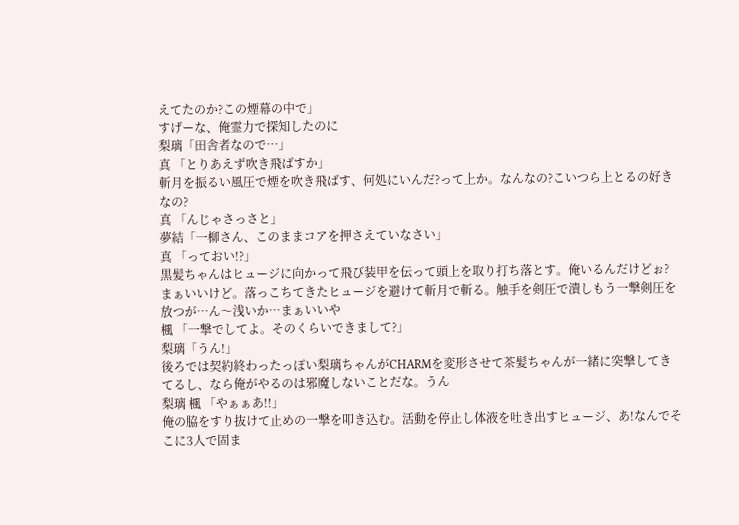えてたのか?この煙幕の中で」
すげーな、俺霊力で探知したのに
梨璃「田舎者なので…」
真 「とりあえず吹き飛ばすか」
斬月を振るい風圧で煙を吹き飛ばす、何処にいんだ?って上か。なんなの?こいつら上とるの好きなの?
真 「んじゃさっさと」
夢結「一柳さん、このままコアを押さえていなさい」
真 「っておい!?」
黒髪ちゃんはヒュージに向かって飛び装甲を伝って頭上を取り打ち落とす。俺いるんだけどぉ?まぁいいけど。落っこちてきたヒュージを避けて斬月で斬る。触手を剣圧で潰しもう一撃剣圧を放つが…ん〜浅いか…まぁいいや
楓 「一撃でしてよ。そのくらいできまして?」
梨璃「うん!」
後ろでは契約終わったっぽい梨璃ちゃんがCHARMを変形させて茶髪ちゃんが一緒に突撃してきてるし、なら俺がやるのは邪魔しないことだな。うん
梨璃 楓 「やぁぁあ!!」
俺の脇をすり抜けて止めの一撃を叩き込む。活動を停止し体液を吐き出すヒュージ、あ!なんでそこに3人で固ま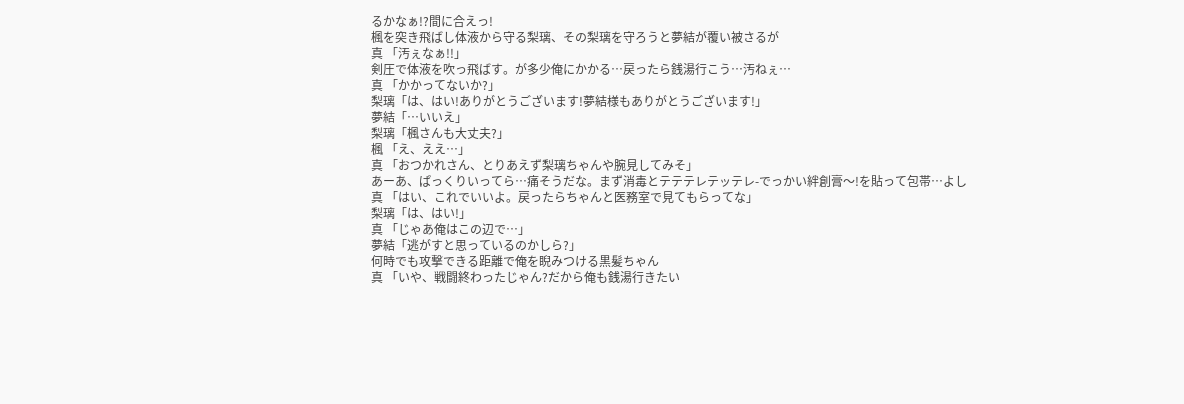るかなぁ!?間に合えっ!
楓を突き飛ばし体液から守る梨璃、その梨璃を守ろうと夢結が覆い被さるが
真 「汚ぇなぁ!!」
剣圧で体液を吹っ飛ばす。が多少俺にかかる…戻ったら銭湯行こう…汚ねぇ…
真 「かかってないか?」
梨璃「は、はい!ありがとうございます!夢結様もありがとうございます!」
夢結「…いいえ」
梨璃「楓さんも大丈夫?」
楓 「え、ええ…」
真 「おつかれさん、とりあえず梨璃ちゃんや腕見してみそ」
あーあ、ぱっくりいってら…痛そうだな。まず消毒とテテテレテッテレ-でっかい絆創膏〜!を貼って包帯…よし
真 「はい、これでいいよ。戻ったらちゃんと医務室で見てもらってな」
梨璃「は、はい!」
真 「じゃあ俺はこの辺で…」
夢結「逃がすと思っているのかしら?」
何時でも攻撃できる距離で俺を睨みつける黒髪ちゃん
真 「いや、戦闘終わったじゃん?だから俺も銭湯行きたい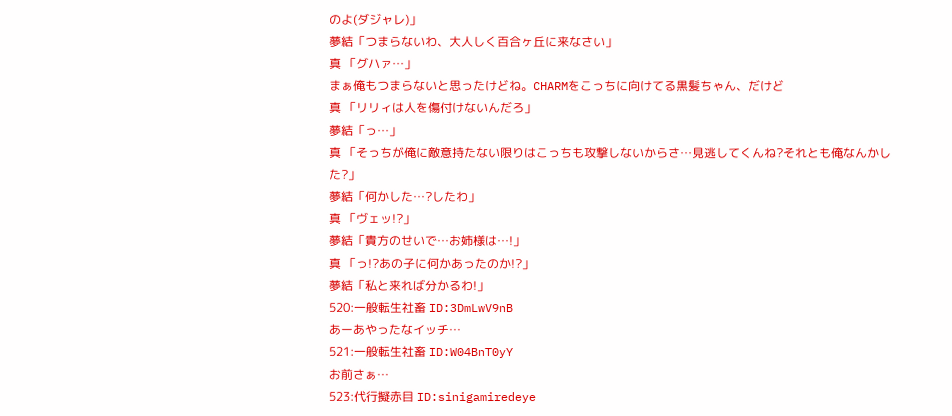のよ(ダジャレ)」
夢結「つまらないわ、大人しく百合ヶ丘に来なさい」
真 「グハァ…」
まぁ俺もつまらないと思ったけどね。CHARMをこっちに向けてる黒髪ちゃん、だけど
真 「リリィは人を傷付けないんだろ」
夢結「っ…」
真 「そっちが俺に敵意持たない限りはこっちも攻撃しないからさ…見逃してくんね?それとも俺なんかした?」
夢結「何かした…?したわ」
真 「ヴェッ!?」
夢結「貴方のせいで…お姉様は…!」
真 「っ!?あの子に何かあったのか!?」
夢結「私と来れば分かるわ!」
520:一般転生社畜 ID:3DmLwV9nB
あーあやったなイッチ…
521:一般転生社畜 ID:W04BnT0yY
お前さぁ…
523:代行擬赤目 ID:sinigamiredeye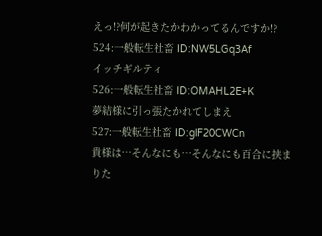えっ!?何が起きたかわかってるんですか!?
524:一般転生社畜 ID:NW5LGq3Af
イッチギルティ
526:一般転生社畜 ID:OMAHL2E+K
夢結様に引っ張たかれてしまえ
527:一般転生社畜 ID:glF20CWCn
貴様は…そんなにも…そんなにも百合に挟まりた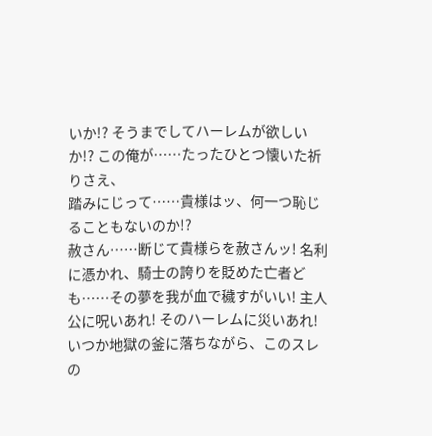いか!? そうまでしてハーレムが欲しいか!? この俺が……たったひとつ懐いた祈りさえ、
踏みにじって……貴様はッ、何一つ恥じることもないのか!?
赦さん……断じて貴様らを赦さんッ! 名利に憑かれ、騎士の誇りを貶めた亡者ども……その夢を我が血で穢すがいい! 主人公に呪いあれ! そのハーレムに災いあれ! いつか地獄の釜に落ちながら、このスレの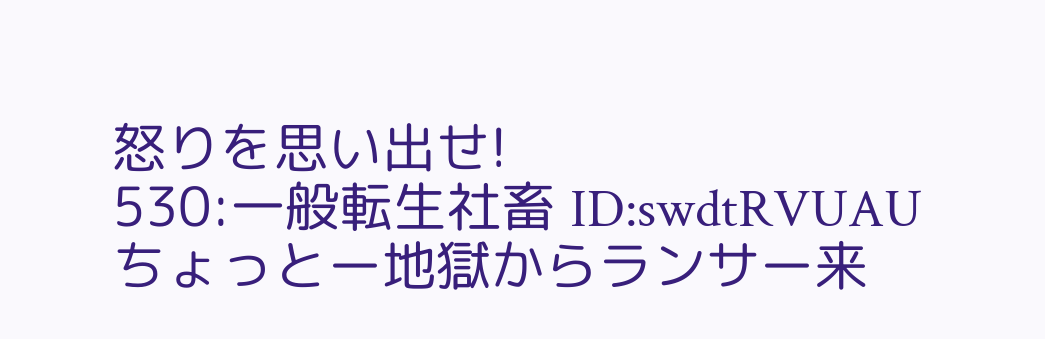怒りを思い出せ!
530:一般転生社畜 ID:swdtRVUAU
ちょっとー地獄からランサー来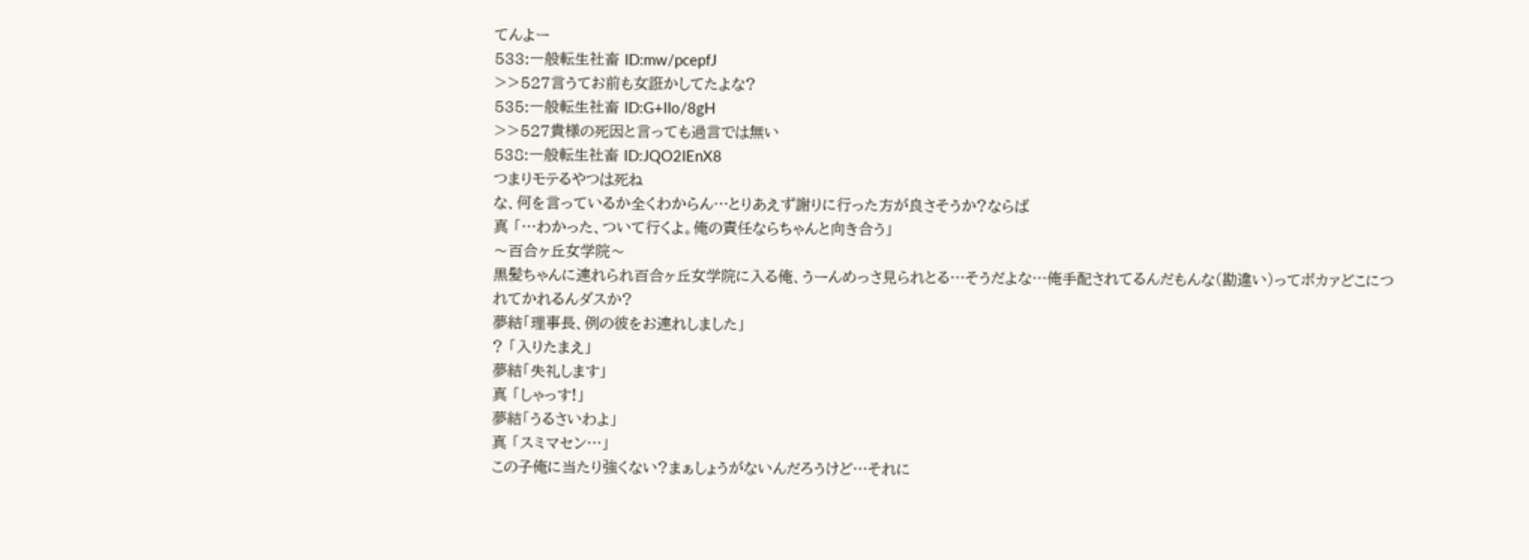てんよー
533:一般転生社畜 ID:mw/pcepfJ
>>527言うてお前も女誑かしてたよな?
535:一般転生社畜 ID:G+IIo/8gH
>>527貴様の死因と言っても過言では無い
538:一般転生社畜 ID:JQO2IEnX8
つまりモテるやつは死ね
な、何を言っているか全くわからん…とりあえず謝りに行った方が良さそうか?ならば
真 「…わかった、ついて行くよ。俺の責任ならちゃんと向き合う」
〜百合ヶ丘女学院〜
黒髪ちゃんに連れられ百合ヶ丘女学院に入る俺、うーんめっさ見られとる…そうだよな…俺手配されてるんだもんな(勘違い)ってボカァどこにつれてかれるんダスか?
夢結「理事長、例の彼をお連れしました」
? 「入りたまえ」
夢結「失礼します」
真 「しゃっす!」
夢結「うるさいわよ」
真 「スミマセン…」
この子俺に当たり強くない?まぁしょうがないんだろうけど…それに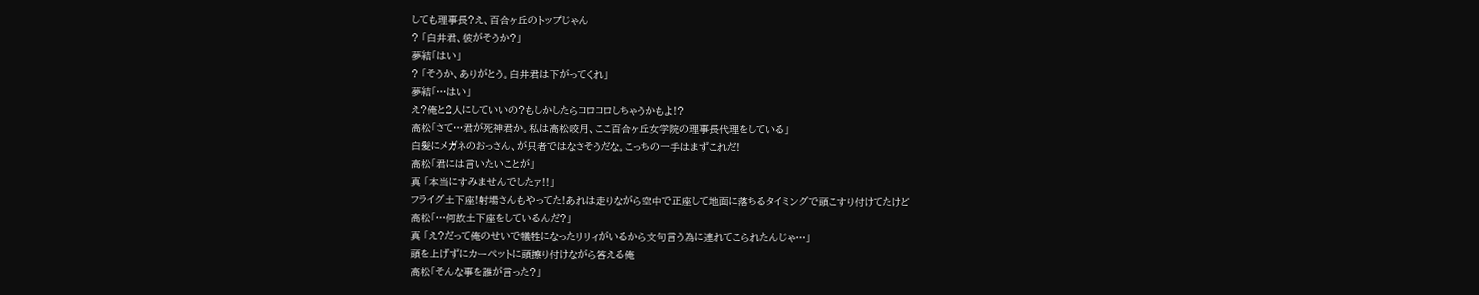しても理事長?え、百合ヶ丘のトップじゃん
? 「白井君、彼がそうか?」
夢結「はい」
? 「そうか、ありがとう。白井君は下がってくれ」
夢結「…はい」
え?俺と2人にしていいの?もしかしたらコロコロしちゃうかもよ!?
高松「さて…君が死神君か。私は高松咬月、ここ百合ヶ丘女学院の理事長代理をしている」
白髪にメガネのおっさん、が只者ではなさそうだな。こっちの一手はまずこれだ!
高松「君には言いたいことが」
真 「本当にすみませんでしたァ!!」
フライグ土下座!射場さんもやってた!あれは走りながら空中で正座して地面に落ちるタイミングで頭こすり付けてたけど
高松「…何故土下座をしているんだ?」
真 「え?だって俺のせいで犠牲になったリリィがいるから文句言う為に連れてこられたんじゃ…」
頭を上げずにカーペットに頭擦り付けながら答える俺
高松「そんな事を誰が言った?」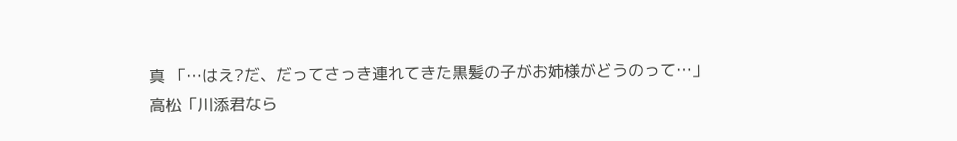真 「…はえ?だ、だってさっき連れてきた黒髪の子がお姉様がどうのって…」
高松「川添君なら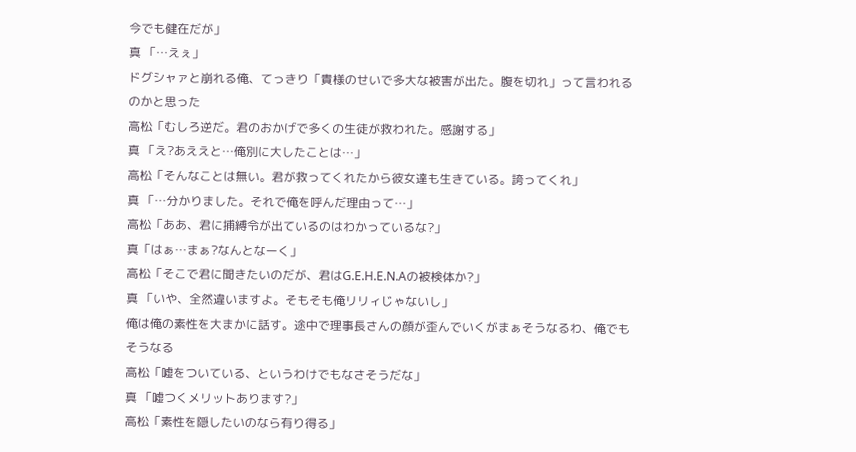今でも健在だが」
真 「…えぇ」
ドグシャァと崩れる俺、てっきり「貴様のせいで多大な被害が出た。腹を切れ」って言われるのかと思った
高松「むしろ逆だ。君のおかげで多くの生徒が救われた。感謝する」
真 「え?あええと…俺別に大したことは…」
高松「そんなことは無い。君が救ってくれたから彼女達も生きている。誇ってくれ」
真 「…分かりました。それで俺を呼んだ理由って…」
高松「ああ、君に捕縛令が出ているのはわかっているな?」
真「はぁ…まぁ?なんとなーく」
高松「そこで君に聞きたいのだが、君はG.E.H.E.N.Aの被検体か?」
真 「いや、全然違いますよ。そもそも俺リリィじゃないし」
俺は俺の素性を大まかに話す。途中で理事長さんの顔が歪んでいくがまぁそうなるわ、俺でもそうなる
高松「嘘をついている、というわけでもなさそうだな」
真 「嘘つくメリットあります?」
高松「素性を隠したいのなら有り得る」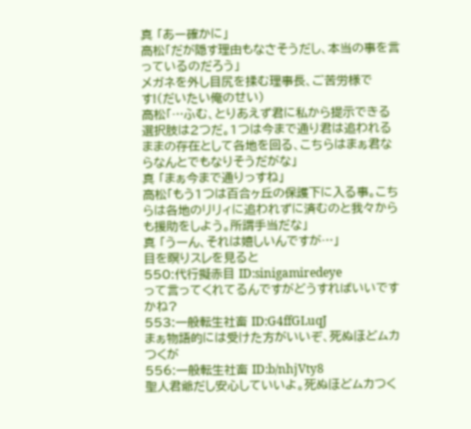真 「あー確かに」
高松「だが隠す理由もなさそうだし、本当の事を言っているのだろう」
メガネを外し目尻を揉む理事長、ご苦労様です!(だいたい俺のせい)
高松「…ふむ、とりあえず君に私から提示できる選択肢は2つだ。1つは今まで通り君は追われるままの存在として各地を回る、こちらはまぁ君ならなんとでもなりそうだがな」
真 「まぁ今まで通りっすね」
高松「もう1つは百合ヶ丘の保護下に入る事。こちらは各地のリリィに追われずに済むのと我々からも援助をしよう。所謂手当だな」
真 「うーん、それは嬉しいんですが…」
目を瞑りスレを見ると
550:代行擬赤目 ID:sinigamiredeye
って言ってくれてるんですがどうすればいいですかね?
553:一般転生社畜 ID:G4ffGLuqJ
まぁ物語的には受けた方がいいぞ、死ぬほどムカつくが
556:一般転生社畜 ID:b/nhjVty8
聖人君爺だし安心していいよ。死ぬほどムカつく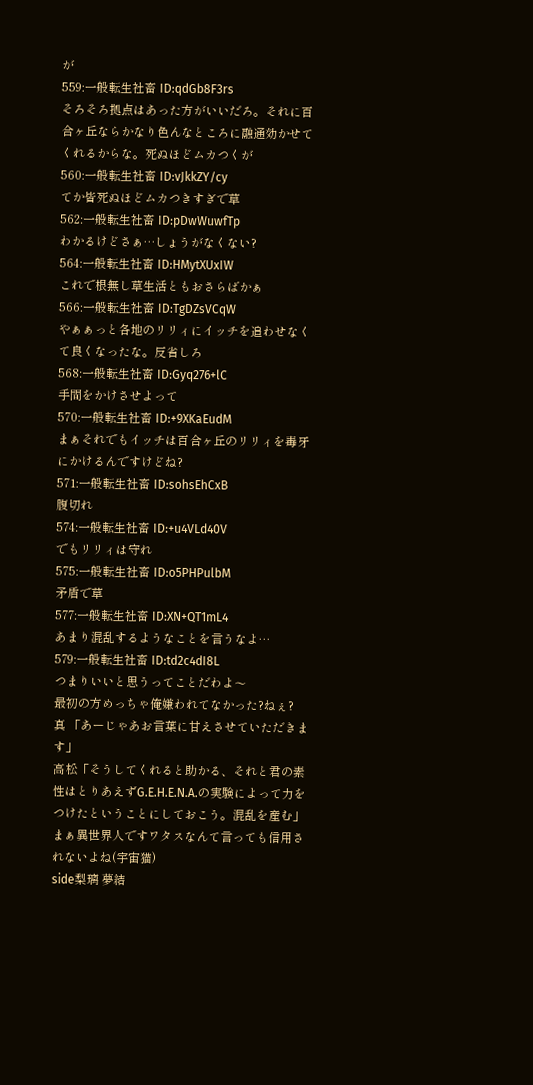が
559:一般転生社畜 ID:qdGb8F3rs
そろそろ拠点はあった方がいいだろ。それに百合ヶ丘ならかなり色んなところに融通効かせてくれるからな。死ぬほどムカつくが
560:一般転生社畜 ID:vJkkZY/cy
てか皆死ぬほどムカつきすぎで草
562:一般転生社畜 ID:pDwWuwfTp
わかるけどさぁ…しょうがなくない?
564:一般転生社畜 ID:HMytXUxIW
これで根無し草生活ともおさらばかぁ
566:一般転生社畜 ID:TgDZsVCqW
やぁぁっと各地のリリィにイッチを追わせなくて良くなったな。反省しろ
568:一般転生社畜 ID:Gyq276+lC
手間をかけさせよって
570:一般転生社畜 ID:+9XKaEudM
まぁそれでもイッチは百合ヶ丘のリリィを毒牙にかけるんですけどね?
571:一般転生社畜 ID:sohsEhCxB
腹切れ
574:一般転生社畜 ID:+u4VLd40V
でもリリィは守れ
575:一般転生社畜 ID:o5PHPulbM
矛盾で草
577:一般転生社畜 ID:XN+QT1mL4
あまり混乱するようなことを言うなよ…
579:一般転生社畜 ID:td2c4dI8L
つまりいいと思うってことだわよ〜
最初の方めっちゃ俺嫌われてなかった?ねぇ?
真 「あーじゃあお言葉に甘えさせていただきます」
高松「そうしてくれると助かる、それと君の素性はとりあえずG.E.H.E.N.A.の実験によって力をつけたということにしておこう。混乱を産む」
まぁ異世界人ですワタスなんて言っても信用されないよね(宇宙猫)
side梨璃 夢結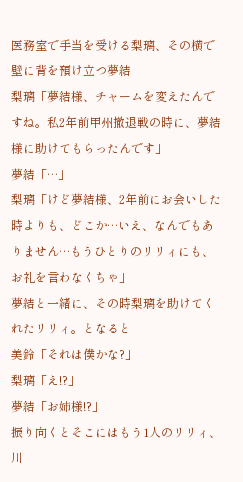医務室で手当を受ける梨璃、その横で壁に背を預け立つ夢結
梨璃「夢結様、チャームを変えたんですね。私2年前甲州撤退戦の時に、夢結様に助けてもらったんです」
夢結「…」
梨璃「けど夢結様、2年前にお会いした時よりも、どこか…いえ、なんでもありません…もうひとりのリリィにも、お礼を言わなくちゃ」
夢結と一緒に、その時梨璃を助けてくれたリリィ。となると
美鈴「それは僕かな?」
梨璃「え!?」
夢結「お姉様!?」
振り向くとそこにはもう1人のリリィ、川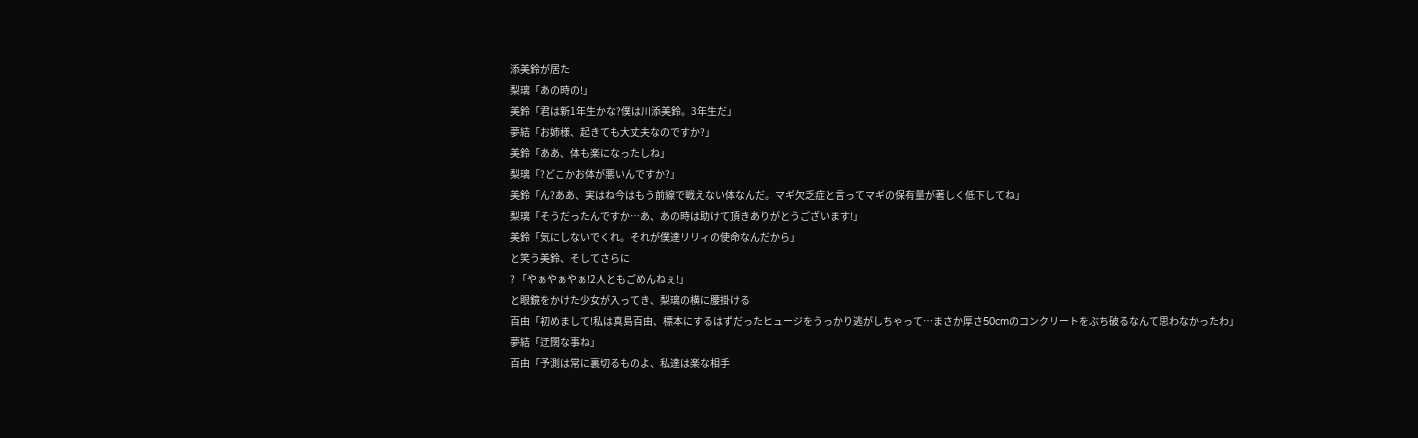添美鈴が居た
梨璃「あの時の!」
美鈴「君は新1年生かな?僕は川添美鈴。3年生だ」
夢結「お姉様、起きても大丈夫なのですか?」
美鈴「ああ、体も楽になったしね」
梨璃「?どこかお体が悪いんですか?」
美鈴「ん?ああ、実はね今はもう前線で戦えない体なんだ。マギ欠乏症と言ってマギの保有量が著しく低下してね」
梨璃「そうだったんですか…あ、あの時は助けて頂きありがとうございます!」
美鈴「気にしないでくれ。それが僕達リリィの使命なんだから」
と笑う美鈴、そしてさらに
? 「やぁやぁやぁ!2人ともごめんねぇ!」
と眼鏡をかけた少女が入ってき、梨璃の横に腰掛ける
百由「初めまして!私は真島百由、標本にするはずだったヒュージをうっかり逃がしちゃって…まさか厚さ50cmのコンクリートをぶち破るなんて思わなかったわ」
夢結「迂闊な事ね」
百由「予測は常に裏切るものよ、私達は楽な相手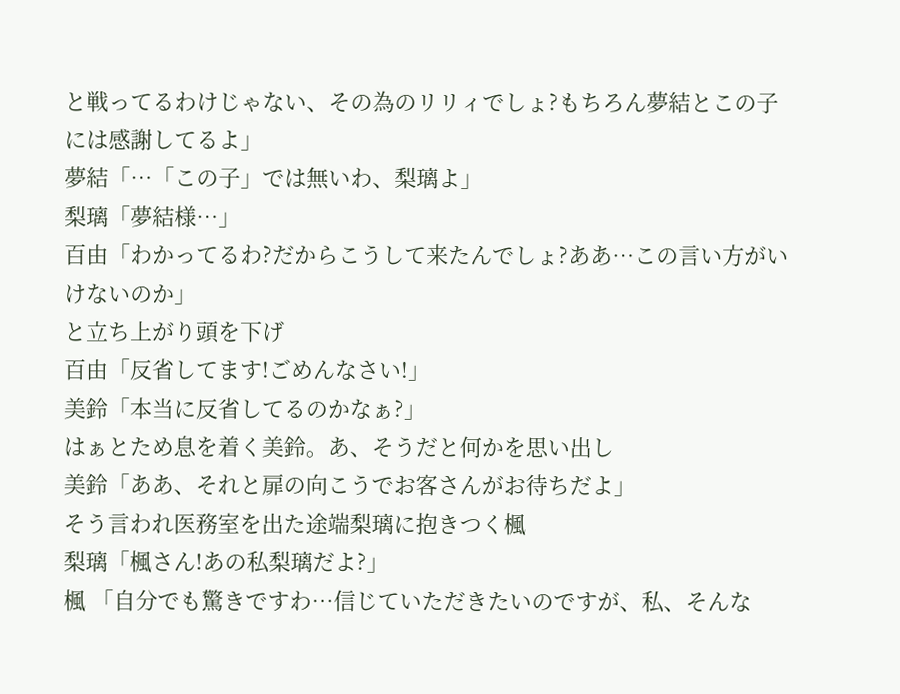と戦ってるわけじゃない、その為のリリィでしょ?もちろん夢結とこの子には感謝してるよ」
夢結「…「この子」では無いわ、梨璃よ」
梨璃「夢結様…」
百由「わかってるわ?だからこうして来たんでしょ?ああ…この言い方がいけないのか」
と立ち上がり頭を下げ
百由「反省してます!ごめんなさい!」
美鈴「本当に反省してるのかなぁ?」
はぁとため息を着く美鈴。あ、そうだと何かを思い出し
美鈴「ああ、それと扉の向こうでお客さんがお待ちだよ」
そう言われ医務室を出た途端梨璃に抱きつく楓
梨璃「楓さん!あの私梨璃だよ?」
楓 「自分でも驚きですわ…信じていただきたいのですが、私、そんな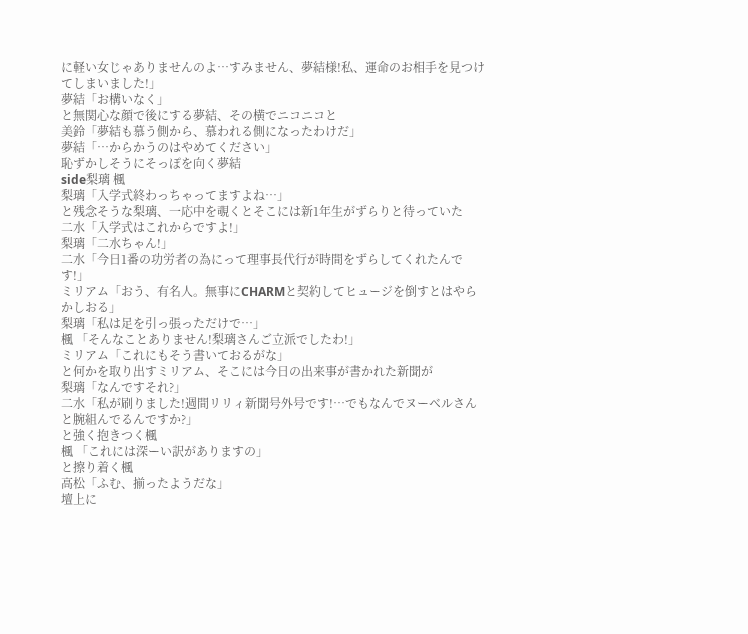に軽い女じゃありませんのよ…すみません、夢結様!私、運命のお相手を見つけてしまいました!」
夢結「お構いなく」
と無関心な顔で後にする夢結、その横でニコニコと
美鈴「夢結も慕う側から、慕われる側になったわけだ」
夢結「…からかうのはやめてください」
恥ずかしそうにそっぽを向く夢結
side梨璃 楓
梨璃「入学式終わっちゃってますよね…」
と残念そうな梨璃、一応中を覗くとそこには新1年生がずらりと待っていた
二水「入学式はこれからですよ!」
梨璃「二水ちゃん!」
二水「今日1番の功労者の為にって理事長代行が時間をずらしてくれたんです!」
ミリアム「おう、有名人。無事にCHARMと契約してヒュージを倒すとはやらかしおる」
梨璃「私は足を引っ張っただけで…」
楓 「そんなことありません!梨璃さんご立派でしたわ!」
ミリアム「これにもそう書いておるがな」
と何かを取り出すミリアム、そこには今日の出来事が書かれた新聞が
梨璃「なんですそれ?」
二水「私が刷りました!週間リリィ新聞号外号です!…でもなんでヌーベルさんと腕組んでるんですか?」
と強く抱きつく楓
楓 「これには深ーい訳がありますの」
と擦り着く楓
高松「ふむ、揃ったようだな」
壇上に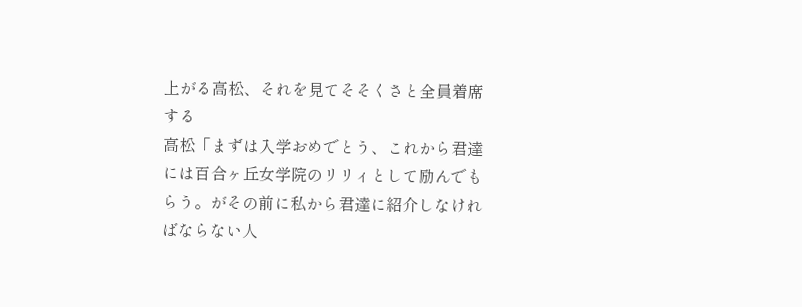上がる高松、それを見てそそくさと全員着席する
高松「まずは入学おめでとう、これから君達には百合ヶ丘女学院のリリィとして励んでもらう。がその前に私から君達に紹介しなければならない人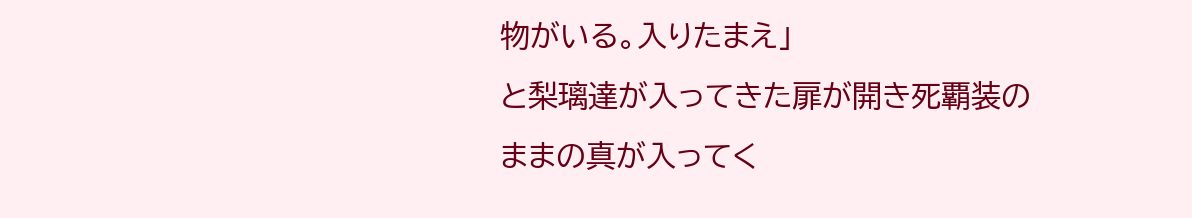物がいる。入りたまえ」
と梨璃達が入ってきた扉が開き死覇装のままの真が入ってく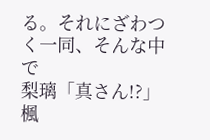る。それにざわつく一同、そんな中で
梨璃「真さん!?」
楓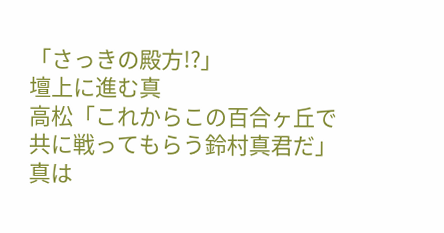「さっきの殿方!?」
壇上に進む真
高松「これからこの百合ヶ丘で共に戦ってもらう鈴村真君だ」
真は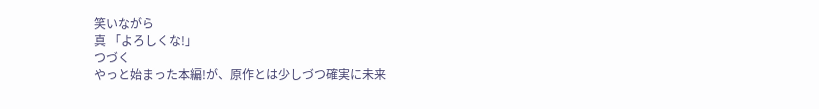笑いながら
真 「よろしくな!」
つづく
やっと始まった本編!が、原作とは少しづつ確実に未来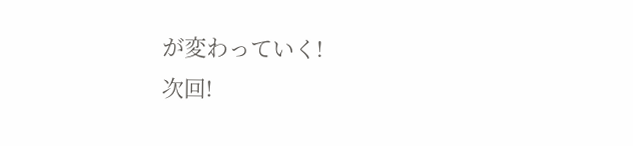が変わっていく!
次回!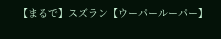【まるで】スズラン【ウーパールーパー】